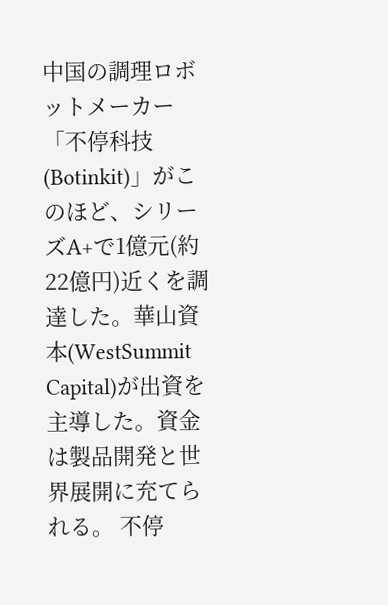中国の調理ロボットメーカー「不停科技(Botinkit)」がこのほど、シリーズA+で1億元(約22億円)近くを調達した。華山資本(WestSummit Capital)が出資を主導した。資金は製品開発と世界展開に充てられる。 不停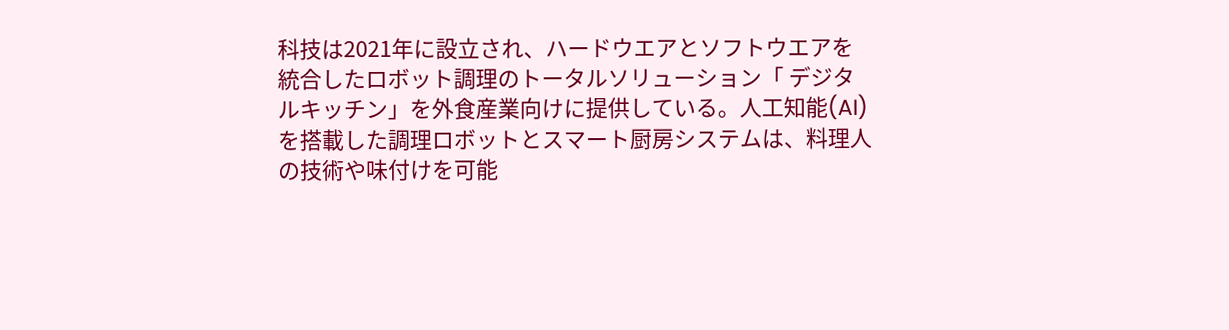科技は2021年に設立され、ハードウエアとソフトウエアを統合したロボット調理のトータルソリューション「 デジタルキッチン」を外食産業向けに提供している。人工知能(AI)を搭載した調理ロボットとスマート厨房システムは、料理人の技術や味付けを可能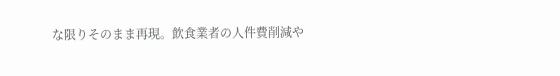な限りそのまま再現。飲食業者の人件費削減や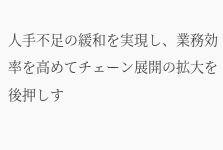人手不足の緩和を実現し、業務効率を高めてチェーン展開の拡大を後押しす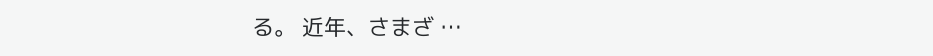る。 近年、さまざ …